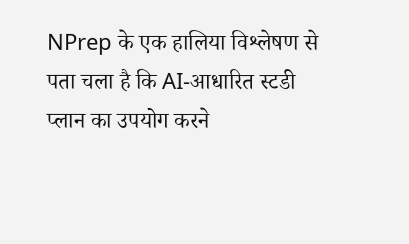NPrep के एक हालिया विश्लेषण से पता चला है कि AI-आधारित स्टडी प्लान का उपयोग करने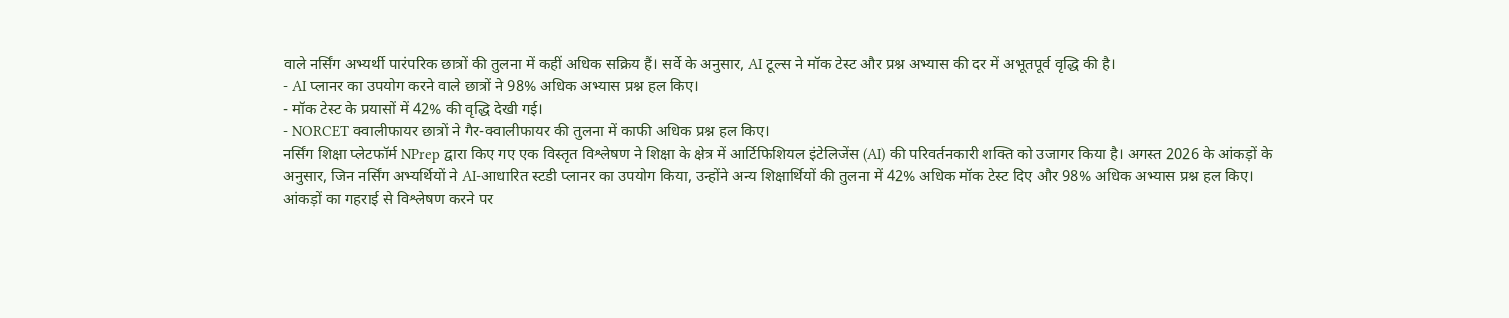वाले नर्सिंग अभ्यर्थी पारंपरिक छात्रों की तुलना में कहीं अधिक सक्रिय हैं। सर्वे के अनुसार, AI टूल्स ने मॉक टेस्ट और प्रश्न अभ्यास की दर में अभूतपूर्व वृद्धि की है।
- AI प्लानर का उपयोग करने वाले छात्रों ने 98% अधिक अभ्यास प्रश्न हल किए।
- मॉक टेस्ट के प्रयासों में 42% की वृद्धि देखी गई।
- NORCET क्वालीफायर छात्रों ने गैर-क्वालीफायर की तुलना में काफी अधिक प्रश्न हल किए।
नर्सिंग शिक्षा प्लेटफॉर्म NPrep द्वारा किए गए एक विस्तृत विश्लेषण ने शिक्षा के क्षेत्र में आर्टिफिशियल इंटेलिजेंस (AI) की परिवर्तनकारी शक्ति को उजागर किया है। अगस्त 2026 के आंकड़ों के अनुसार, जिन नर्सिंग अभ्यर्थियों ने AI-आधारित स्टडी प्लानर का उपयोग किया, उन्होंने अन्य शिक्षार्थियों की तुलना में 42% अधिक मॉक टेस्ट दिए और 98% अधिक अभ्यास प्रश्न हल किए।
आंकड़ों का गहराई से विश्लेषण करने पर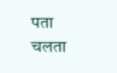पता चलता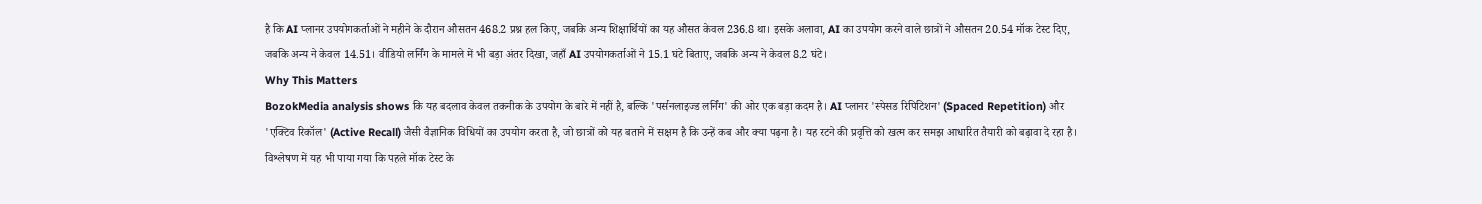है कि AI प्लानर उपयोगकर्ताओं ने महीने के दौरान औसतन 468.2 प्रश्न हल किए, जबकि अन्य शिक्षार्थियों का यह औसत केवल 236.8 था। इसके अलावा, AI का उपयोग करने वाले छात्रों ने औसतन 20.54 मॉक टेस्ट दिए, जबकि अन्य ने केवल 14.51। वीडियो लर्निंग के मामले में भी बड़ा अंतर दिखा, जहाँ AI उपयोगकर्ताओं ने 15.1 घंटे बिताए, जबकि अन्य ने केवल 8.2 घंटे।
Why This Matters
BozokMedia analysis shows कि यह बदलाव केवल तकनीक के उपयोग के बारे में नहीं है, बल्कि 'पर्सनलाइज्ड लर्निंग' की ओर एक बड़ा कदम है। AI प्लानर 'स्पेसड रिपिटिशन' (Spaced Repetition) और 'एक्टिव रिकॉल' (Active Recall) जैसी वैज्ञानिक विधियों का उपयोग करता है, जो छात्रों को यह बताने में सक्षम है कि उन्हें कब और क्या पढ़ना है। यह रटने की प्रवृत्ति को खत्म कर समझ आधारित तैयारी को बढ़ावा दे रहा है।
विश्लेषण में यह भी पाया गया कि पहले मॉक टेस्ट के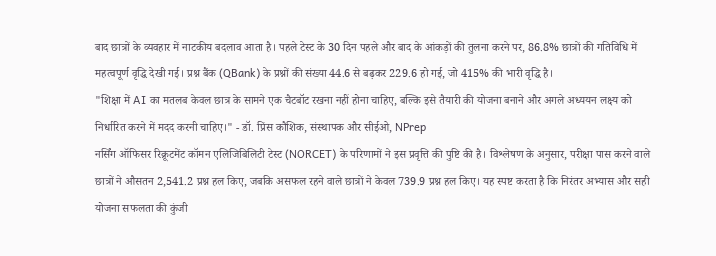बाद छात्रों के व्यवहार में नाटकीय बदलाव आता है। पहले टेस्ट के 30 दिन पहले और बाद के आंकड़ों की तुलना करने पर, 86.8% छात्रों की गतिविधि में महत्वपूर्ण वृद्धि देखी गई। प्रश्न बैंक (QBank) के प्रश्नों की संख्या 44.6 से बढ़कर 229.6 हो गई, जो 415% की भारी वृद्धि है।
"शिक्षा में AI का मतलब केवल छात्र के सामने एक चैटबॉट रखना नहीं होना चाहिए, बल्कि इसे तैयारी की योजना बनाने और अगले अध्ययन लक्ष्य को निर्धारित करने में मदद करनी चाहिए।" - डॉ. प्रिंस कौशिक, संस्थापक और सीईओ, NPrep
नर्सिंग ऑफिसर रिक्रूटमेंट कॉमन एलिजिबिलिटी टेस्ट (NORCET) के परिणामों ने इस प्रवृत्ति की पुष्टि की है। विश्लेषण के अनुसार, परीक्षा पास करने वाले छात्रों ने औसतन 2,541.2 प्रश्न हल किए, जबकि असफल रहने वाले छात्रों ने केवल 739.9 प्रश्न हल किए। यह स्पष्ट करता है कि निरंतर अभ्यास और सही योजना सफलता की कुंजी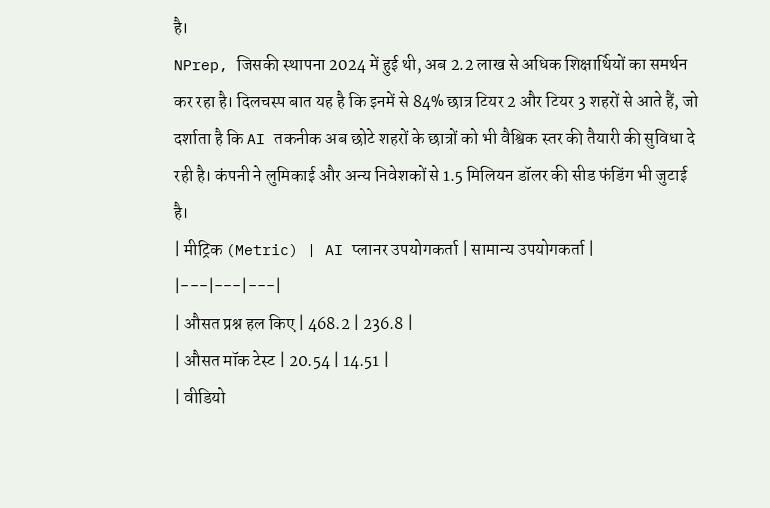है।
NPrep, जिसकी स्थापना 2024 में हुई थी, अब 2.2 लाख से अधिक शिक्षार्थियों का समर्थन कर रहा है। दिलचस्प बात यह है कि इनमें से 84% छात्र टियर 2 और टियर 3 शहरों से आते हैं, जो दर्शाता है कि AI तकनीक अब छोटे शहरों के छात्रों को भी वैश्विक स्तर की तैयारी की सुविधा दे रही है। कंपनी ने लुमिकाई और अन्य निवेशकों से 1.5 मिलियन डॉलर की सीड फंडिंग भी जुटाई है।
| मीट्रिक (Metric) | AI प्लानर उपयोगकर्ता | सामान्य उपयोगकर्ता |
|---|---|---|
| औसत प्रश्न हल किए | 468.2 | 236.8 |
| औसत मॉक टेस्ट | 20.54 | 14.51 |
| वीडियो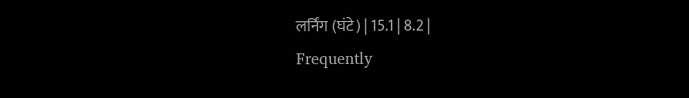लर्निंग (घंटे) | 15.1 | 8.2 |
Frequently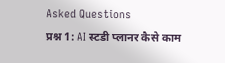Asked Questions
प्रश्न 1: AI स्टडी प्लानर कैसे काम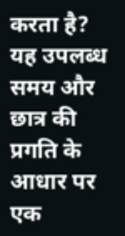करता है?
यह उपलब्ध समय और छात्र की प्रगति के आधार पर एक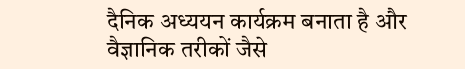दैनिक अध्ययन कार्यक्रम बनाता है और वैज्ञानिक तरीकों जैसे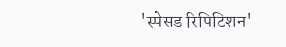'स्पेसड रिपिटिशन'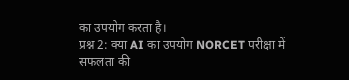का उपयोग करता है।
प्रश्न 2: क्या AI का उपयोग NORCET परीक्षा में सफलता की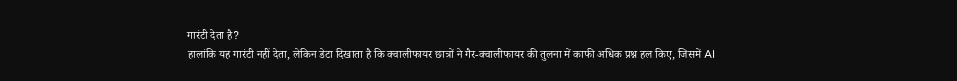गारंटी देता है?
हालांकि यह गारंटी नहीं देता, लेकिन डेटा दिखाता है कि क्वालीफायर छात्रों ने गैर-क्वालीफायर की तुलना में काफी अधिक प्रश्न हल किए, जिसमें AI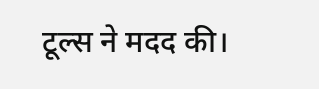टूल्स ने मदद की।